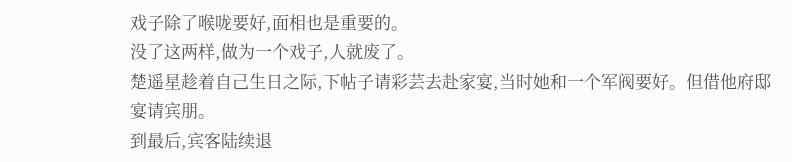戏子除了喉咙要好,面相也是重要的。
没了这两样,做为一个戏子,人就废了。
楚遥星趁着自己生日之际,下帖子请彩芸去赴家宴,当时她和一个军阀要好。但借他府邸宴请宾朋。
到最后,宾客陆续退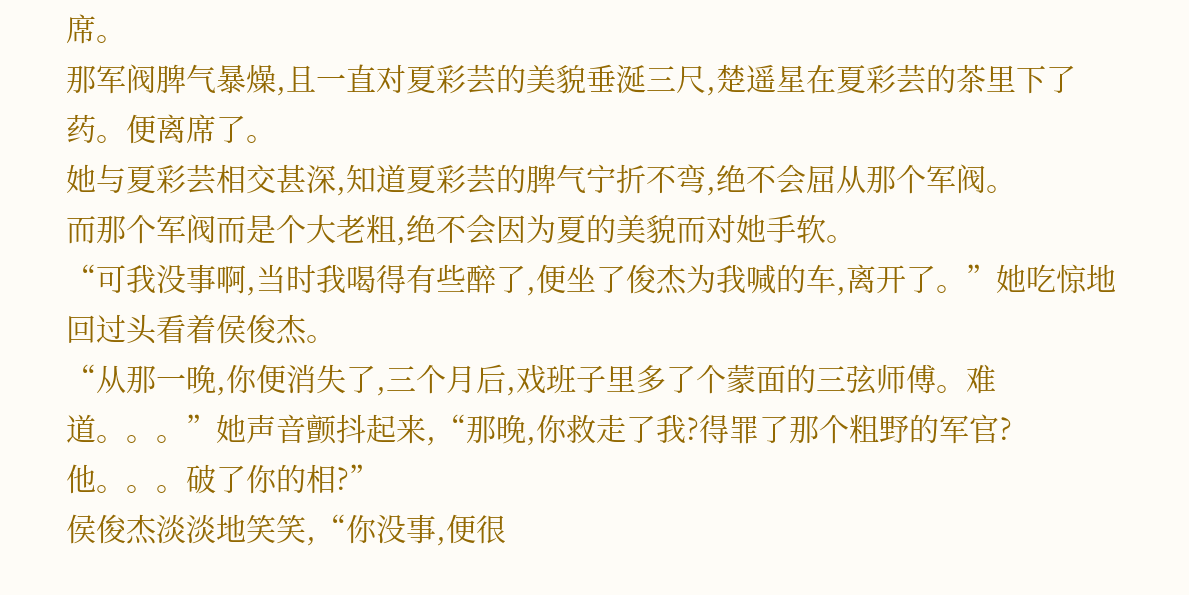席。
那军阀脾气暴燥,且一直对夏彩芸的美貌垂涎三尺,楚遥星在夏彩芸的茶里下了药。便离席了。
她与夏彩芸相交甚深,知道夏彩芸的脾气宁折不弯,绝不会屈从那个军阀。
而那个军阀而是个大老粗,绝不会因为夏的美貌而对她手软。
“可我没事啊,当时我喝得有些醉了,便坐了俊杰为我喊的车,离开了。”她吃惊地回过头看着侯俊杰。
“从那一晚,你便消失了,三个月后,戏班子里多了个蒙面的三弦师傅。难道。。。”她声音颤抖起来,“那晚,你救走了我?得罪了那个粗野的军官?他。。。破了你的相?”
侯俊杰淡淡地笑笑,“你没事,便很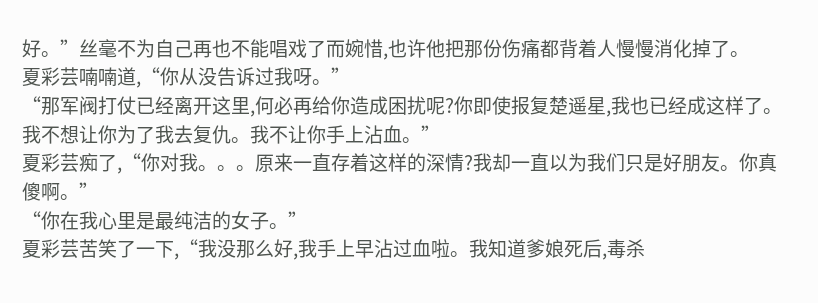好。”丝毫不为自己再也不能唱戏了而婉惜,也许他把那份伤痛都背着人慢慢消化掉了。
夏彩芸喃喃道,“你从没告诉过我呀。”
“那军阀打仗已经离开这里,何必再给你造成困扰呢?你即使报复楚遥星,我也已经成这样了。我不想让你为了我去复仇。我不让你手上沾血。”
夏彩芸痴了,“你对我。。。原来一直存着这样的深情?我却一直以为我们只是好朋友。你真傻啊。”
“你在我心里是最纯洁的女子。”
夏彩芸苦笑了一下,“我没那么好,我手上早沾过血啦。我知道爹娘死后,毒杀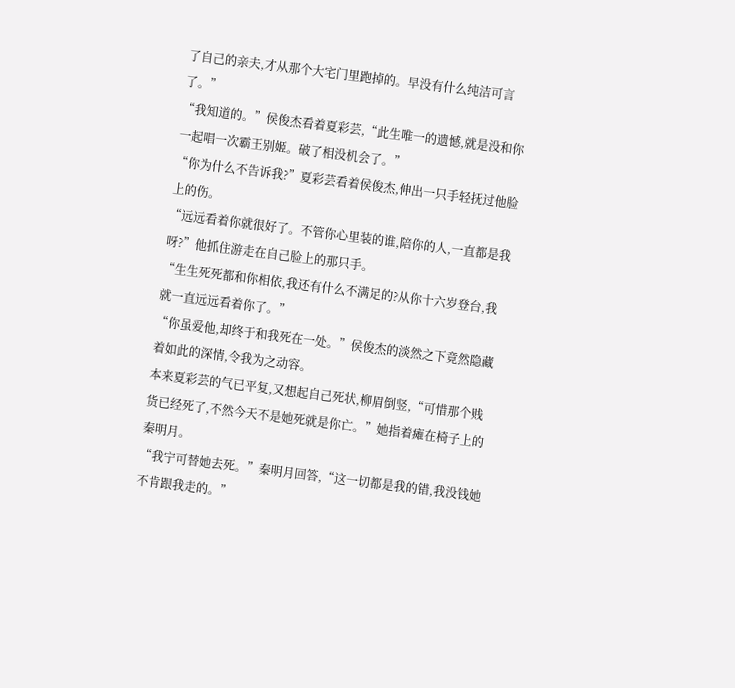了自己的亲夫,才从那个大宅门里跑掉的。早没有什么纯洁可言了。”
“我知道的。”侯俊杰看着夏彩芸,“此生唯一的遗憾,就是没和你一起唱一次霸王别姬。破了相没机会了。”
“你为什么不告诉我?”夏彩芸看着侯俊杰,伸出一只手轻抚过他脸上的伤。
“远远看着你就很好了。不管你心里装的谁,陪你的人,一直都是我呀?”他抓住游走在自己脸上的那只手。
“生生死死都和你相依,我还有什么不满足的?从你十六岁登台,我就一直远远看着你了。”
“你虽爱他,却终于和我死在一处。”侯俊杰的淡然之下竟然隐藏着如此的深情,令我为之动容。
本来夏彩芸的气已平复,又想起自己死状,柳眉倒竖,“可惜那个贱货已经死了,不然今天不是她死就是你亡。”她指着瘫在椅子上的秦明月。
“我宁可替她去死。”秦明月回答,“这一切都是我的错,我没钱她不肯跟我走的。”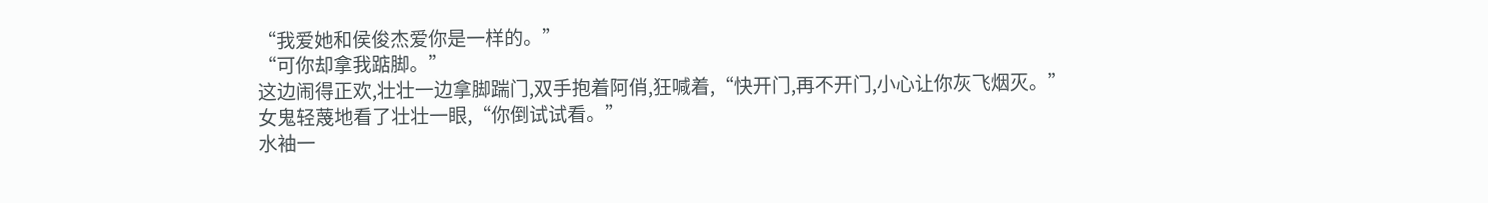“我爱她和侯俊杰爱你是一样的。”
“可你却拿我踮脚。”
这边闹得正欢,壮壮一边拿脚踹门,双手抱着阿俏,狂喊着,“快开门,再不开门,小心让你灰飞烟灭。”
女鬼轻蔑地看了壮壮一眼,“你倒试试看。”
水袖一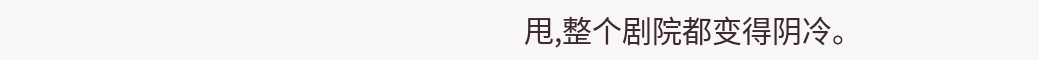甩,整个剧院都变得阴冷。